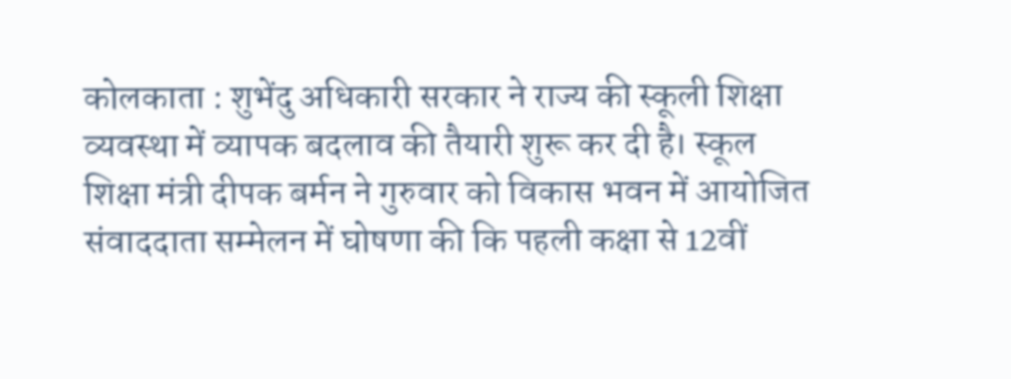कोलकाता : शुभेंदु अधिकारी सरकार ने राज्य की स्कूली शिक्षा व्यवस्था में व्यापक बदलाव की तैयारी शुरू कर दी है। स्कूल शिक्षा मंत्री दीपक बर्मन ने गुरुवार को विकास भवन में आयोजित संवाददाता सम्मेलन में घोषणा की कि पहली कक्षा से 12वीं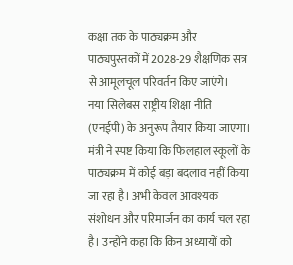कक्षा तक के पाठ्यक्रम और पाठ्यपुस्तकों में 2028-29 शैक्षणिक सत्र से आमूलचूल परिवर्तन किए जाएंगे।
नया सिलेबस राष्ट्रीय शिक्षा नीति (एनईपी) के अनुरूप तैयार किया जाएगा। मंत्री ने स्पष्ट किया कि फिलहाल स्कूलों के पाठ्यक्रम में कोई बड़ा बदलाव नहीं किया जा रहा है। अभी केवल आवश्यक संशोधन और परिमार्जन का कार्य चल रहा है। उन्होंने कहा कि किन अध्यायों को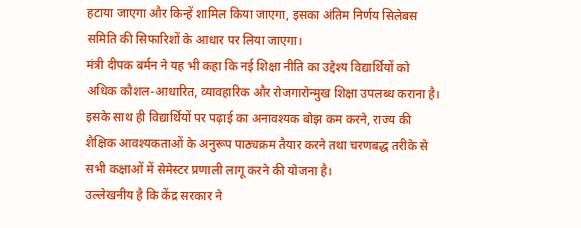हटाया जाएगा और किन्हें शामिल किया जाएगा, इसका अंतिम निर्णय सिलेबस समिति की सिफारिशों के आधार पर लिया जाएगा।
मंत्री दीपक बर्मन ने यह भी कहा कि नई शिक्षा नीति का उद्देश्य विद्यार्थियों को अधिक कौशल-आधारित, व्यावहारिक और रोजगारोन्मुख शिक्षा उपलब्ध कराना है। इसके साथ ही विद्यार्थियों पर पढ़ाई का अनावश्यक बोझ कम करने, राज्य की शैक्षिक आवश्यकताओं के अनुरूप पाठ्यक्रम तैयार करने तथा चरणबद्ध तरीके से सभी कक्षाओं में सेमेस्टर प्रणाली लागू करने की योजना है।
उल्लेखनीय है कि केंद्र सरकार ने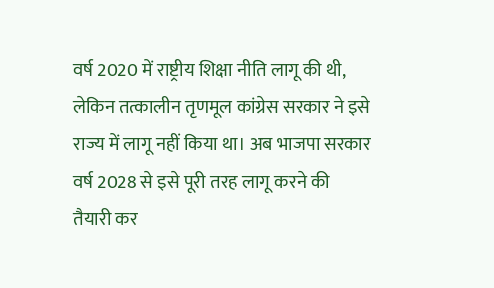वर्ष 2020 में राष्ट्रीय शिक्षा नीति लागू की थी, लेकिन तत्कालीन तृणमूल कांग्रेस सरकार ने इसे राज्य में लागू नहीं किया था। अब भाजपा सरकार वर्ष 2028 से इसे पूरी तरह लागू करने की तैयारी कर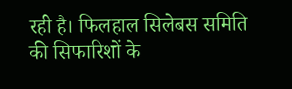रही है। फिलहाल सिलेबस समिति की सिफारिशों के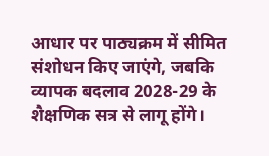आधार पर पाठ्यक्रम में सीमित संशोधन किए जाएंगे, जबकि व्यापक बदलाव 2028-29 के शैक्षणिक सत्र से लागू होंगे।